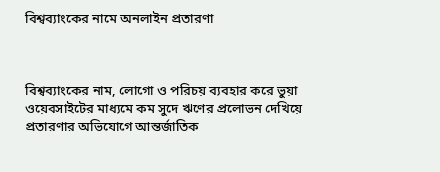বিশ্বব্যাংকের নামে অনলাইন প্রতারণা



বিশ্বব্যাংকের নাম, লোগো ও পরিচয় ব্যবহার করে ভুয়া ওয়েবসাইটের মাধ্যমে কম সুদে ঋণের প্রলোভন দেখিয়ে প্রতারণার অভিযোগে আন্তর্জাতিক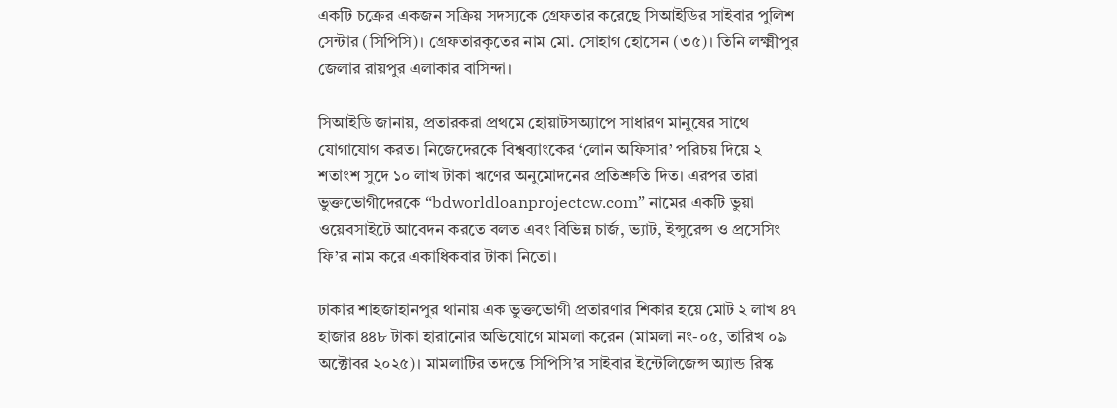একটি চক্রের একজন সক্রিয় সদস্যকে গ্রেফতার করেছে সিআইডির সাইবার পুলিশ সেন্টার (সিপিসি)। গ্রেফতারকৃতের নাম মো. সোহাগ হোসেন (৩৫)। তিনি লক্ষ্মীপুর জেলার রায়পুর এলাকার বাসিন্দা।

সিআইডি জানায়, প্রতারকরা প্রথমে হোয়াটসঅ্যাপে সাধারণ মানুষের সাথে যোগাযোগ করত। নিজেদেরকে বিশ্বব্যাংকের ‘লোন অফিসার’ পরিচয় দিয়ে ২ শতাংশ সুদে ১০ লাখ টাকা ঋণের অনুমোদনের প্রতিশ্রুতি দিত। এরপর তারা ভুক্তভোগীদেরকে “bdworldloanprojectcw.com” নামের একটি ভুয়া ওয়েবসাইটে আবেদন করতে বলত এবং বিভিন্ন চার্জ, ভ্যাট, ইন্সুরেন্স ও প্রসেসিং ফি’র নাম করে একাধিকবার টাকা নিতো।

ঢাকার শাহজাহানপুর থানায় এক ভুক্তভোগী প্রতারণার শিকার হয়ে মোট ২ লাখ ৪৭ হাজার ৪৪৮ টাকা হারানোর অভিযোগে মামলা করেন (মামলা নং-০৫, তারিখ ০৯ অক্টোবর ২০২৫)। মামলাটির তদন্তে সিপিসি’র সাইবার ইন্টেলিজেন্স অ্যান্ড রিস্ক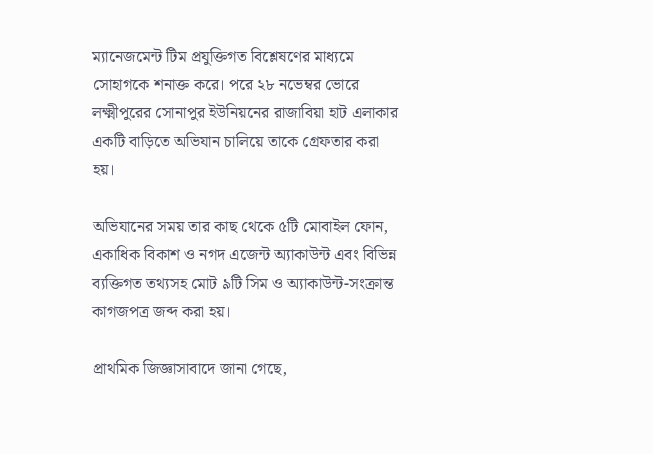ম্যানেজমেন্ট টিম প্রযুক্তিগত বিশ্লেষণের মাধ্যমে সোহাগকে শনাক্ত করে। পরে ২৮ নভেম্বর ভোরে লক্ষ্মীপুরের সোনাপুর ইউনিয়নের রাজাবিয়া হাট এলাকার একটি বাড়িতে অভিযান চালিয়ে তাকে গ্রেফতার করা হয়।

অভিযানের সময় তার কাছ থেকে ৫টি মোবাইল ফোন, একাধিক বিকাশ ও নগদ এজেন্ট অ্যাকাউন্ট এবং বিভিন্ন ব্যক্তিগত তথ্যসহ মোট ৯টি সিম ও অ্যাকাউন্ট-সংক্রান্ত কাগজপত্র জব্দ করা হয়।

প্রাথমিক জিজ্ঞাসাবাদে জানা গেছে,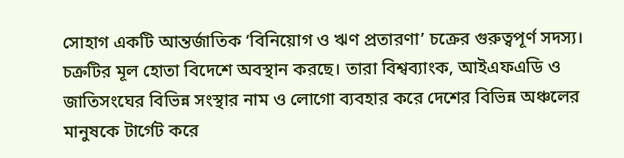সোহাগ একটি আন্তর্জাতিক ‘বিনিয়োগ ও ঋণ প্রতারণা’ চক্রের গুরুত্বপূর্ণ সদস্য। চক্রটির মূল হোতা বিদেশে অবস্থান করছে। তারা বিশ্বব্যাংক, আইএফএডি ও জাতিসংঘের বিভিন্ন সংস্থার নাম ও লোগো ব্যবহার করে দেশের বিভিন্ন অঞ্চলের মানুষকে টার্গেট করে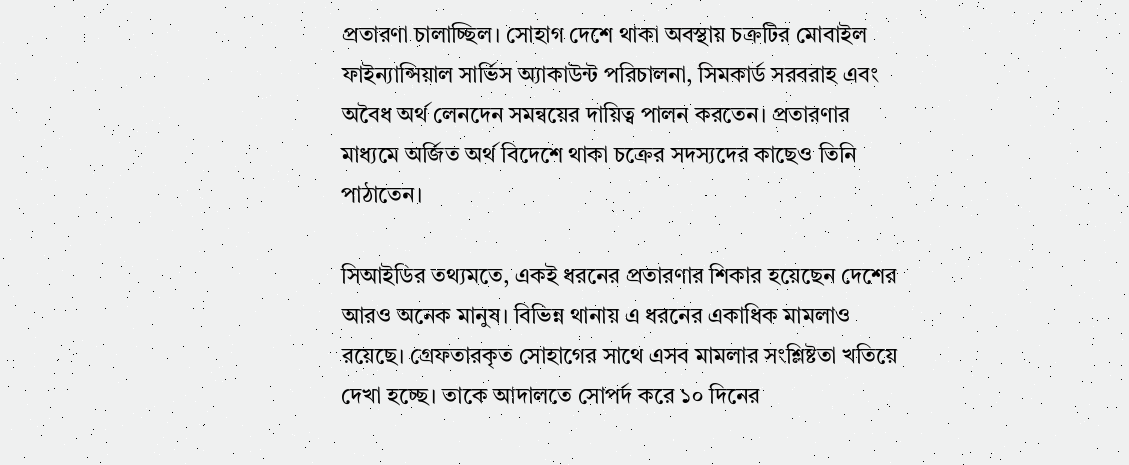প্রতারণা চালাচ্ছিল। সোহাগ দেশে থাকা অবস্থায় চক্রটির মোবাইল ফাইন্যান্সিয়াল সার্ভিস অ্যাকাউন্ট পরিচালনা, সিমকার্ড সরবরাহ এবং অবৈধ অর্থ লেনদেন সমন্বয়ের দায়িত্ব পালন করতেন। প্রতারণার মাধ্যমে অর্জিত অর্থ বিদেশে থাকা চক্রের সদস্যদের কাছেও তিনি পাঠাতেন।

সিআইডির তথ্যমতে, একই ধরনের প্রতারণার শিকার হয়েছেন দেশের আরও অনেক মানুষ। বিভিন্ন থানায় এ ধরনের একাধিক মামলাও রয়েছে। গ্রেফতারকৃত সোহাগের সাথে এসব মামলার সংশ্লিষ্টতা খতিয়ে দেখা হচ্ছে। তাকে আদালতে সোপর্দ করে ১০ দিনের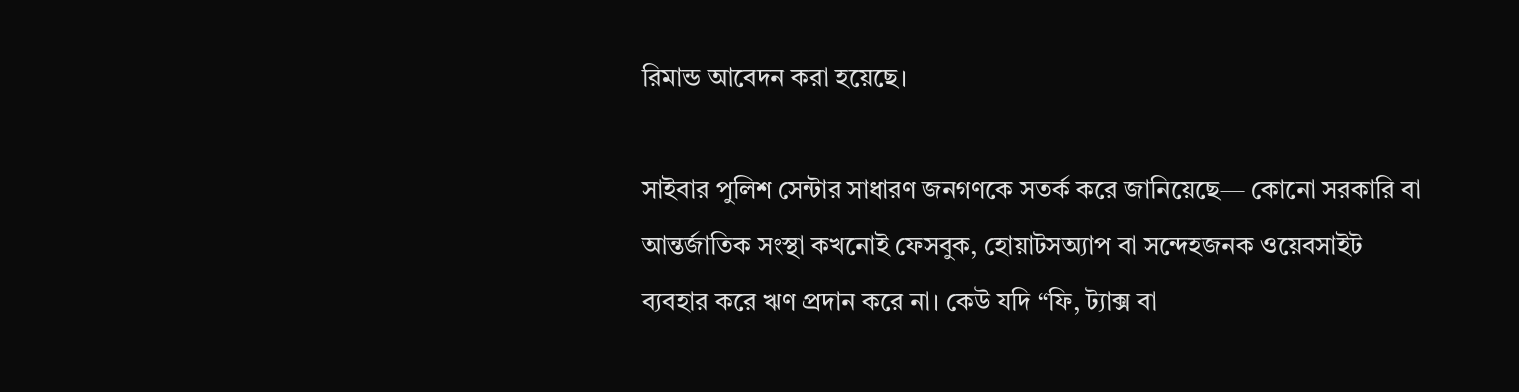রিমান্ড আবেদন করা হয়েছে।

সাইবার পুলিশ সেন্টার সাধারণ জনগণকে সতর্ক করে জানিয়েছে— কোনো সরকারি বা আন্তর্জাতিক সংস্থা কখনোই ফেসবুক, হোয়াটসঅ্যাপ বা সন্দেহজনক ওয়েবসাইট ব্যবহার করে ঋণ প্রদান করে না। কেউ যদি “ফি, ট্যাক্স বা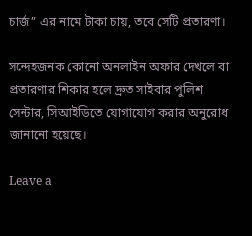চার্জ” এর নামে টাকা চায়, তবে সেটি প্রতারণা।

সন্দেহজনক কোনো অনলাইন অফার দেখলে বা প্রতারণার শিকার হলে দ্রুত সাইবার পুলিশ সেন্টার, সিআইডিতে যোগাযোগ করার অনুরোধ জানানো হয়েছে।

Leave a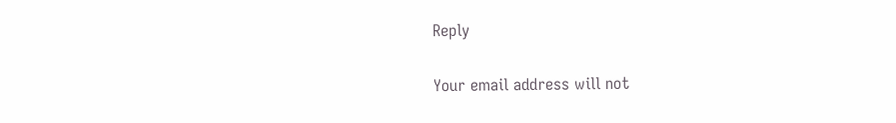Reply

Your email address will not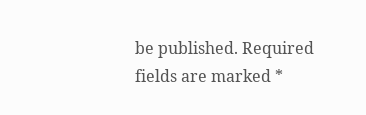be published. Required fields are marked *